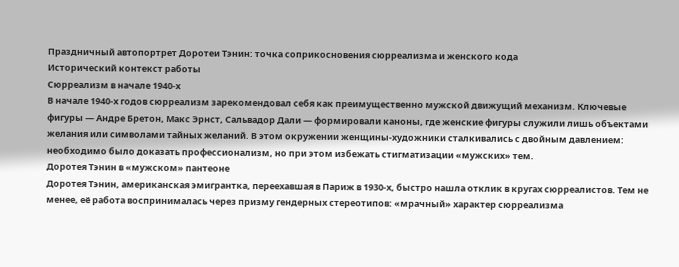Праздничный автопортрет Доротеи Тэнин: точка соприкосновения сюрреализма и женского кода
Исторический контекст работы
Сюрреализм в начале 1940‑х
В начале 1940‑х годов сюрреализм зарекомендовал себя как преимущественно мужской движущий механизм. Ключевые фигуры — Андре Бретон, Макс Эрнст, Сальвадор Дали — формировали каноны, где женские фигуры служили лишь объектами желания или символами тайных желаний. В этом окружении женщины‑художники сталкивались с двойным давлением: необходимо было доказать профессионализм, но при этом избежать стигматизации «мужских» тем.
Доротея Тэнин в «мужском» пантеоне
Доротея Тэнин, американская эмигрантка, переехавшая в Париж в 1930-х, быстро нашла отклик в кругах сюрреалистов. Тем не менее, её работа воспринималась через призму гендерных стереотипов: «мрачный» характер сюрреализма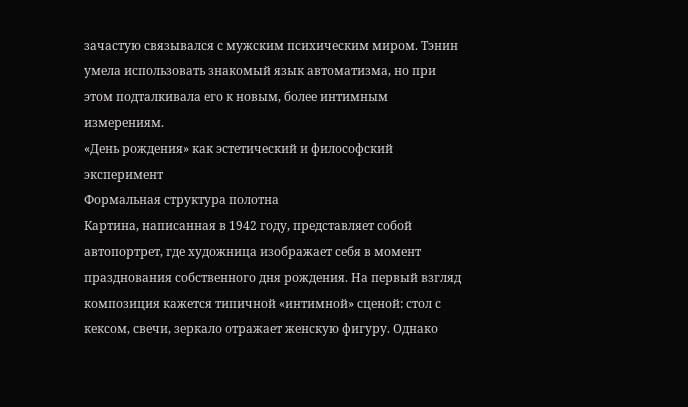зачастую связывался с мужским психическим миром. Тэнин умела использовать знакомый язык автоматизма, но при этом подталкивала его к новым, более интимным измерениям.
«День рождения» как эстетический и философский эксперимент
Формальная структура полотна
Картина, написанная в 1942 году, представляет собой автопортрет, где художница изображает себя в момент празднования собственного дня рождения. На первый взгляд композиция кажется типичной «интимной» сценой: стол с кексом, свечи, зеркало отражает женскую фигуру. Однако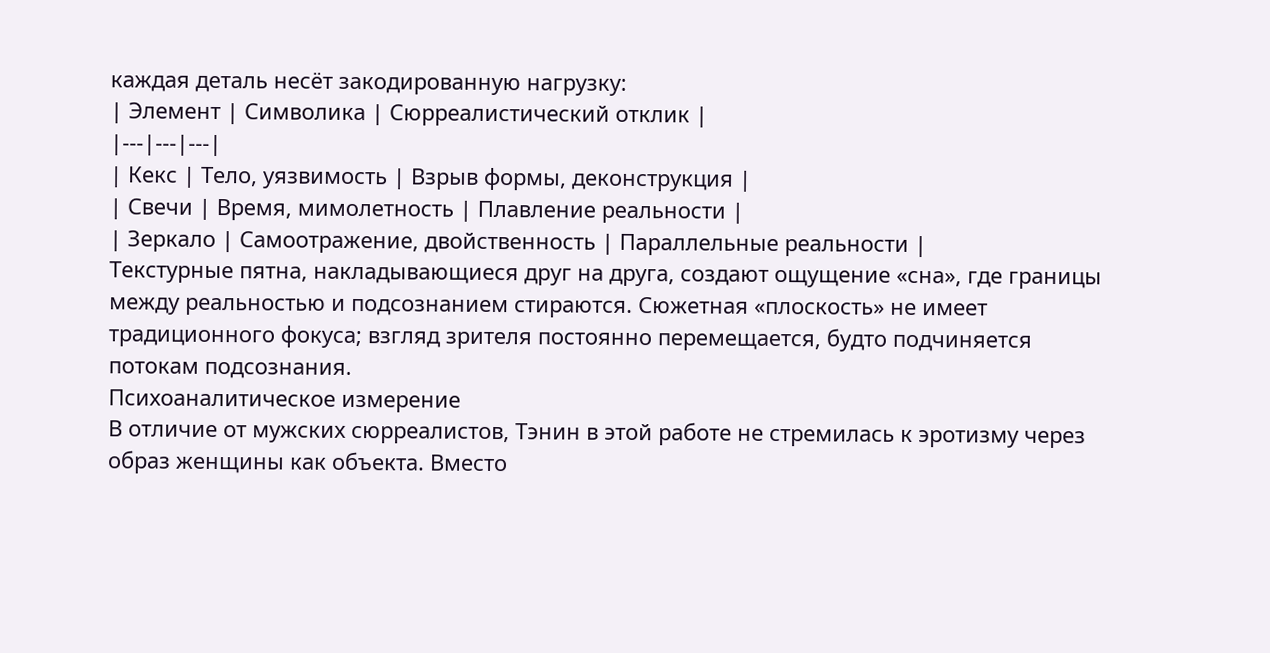каждая деталь несёт закодированную нагрузку:
| Элемент | Символика | Сюрреалистический отклик |
|---|---|---|
| Кекс | Тело, уязвимость | Взрыв формы, деконструкция |
| Свечи | Время, мимолетность | Плавление реальности |
| Зеркало | Самоотражение, двойственность | Параллельные реальности |
Текстурные пятна, накладывающиеся друг на друга, создают ощущение «сна», где границы между реальностью и подсознанием стираются. Сюжетная «плоскость» не имеет традиционного фокуса; взгляд зрителя постоянно перемещается, будто подчиняется потокам подсознания.
Психоаналитическое измерение
В отличие от мужских сюрреалистов, Тэнин в этой работе не стремилась к эротизму через образ женщины как объекта. Вместо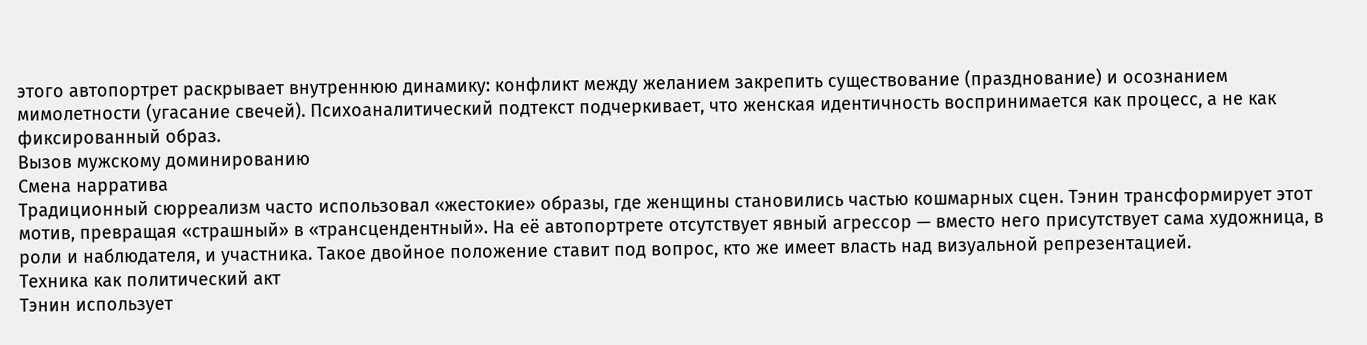этого автопортрет раскрывает внутреннюю динамику: конфликт между желанием закрепить существование (празднование) и осознанием мимолетности (угасание свечей). Психоаналитический подтекст подчеркивает, что женская идентичность воспринимается как процесс, а не как фиксированный образ.
Вызов мужскому доминированию
Смена нарратива
Традиционный сюрреализм часто использовал «жестокие» образы, где женщины становились частью кошмарных сцен. Тэнин трансформирует этот мотив, превращая «страшный» в «транcцендентный». На её автопортрете отсутствует явный агрессор — вместо него присутствует сама художница, в роли и наблюдателя, и участника. Такое двойное положение ставит под вопрос, кто же имеет власть над визуальной репрезентацией.
Техника как политический акт
Тэнин использует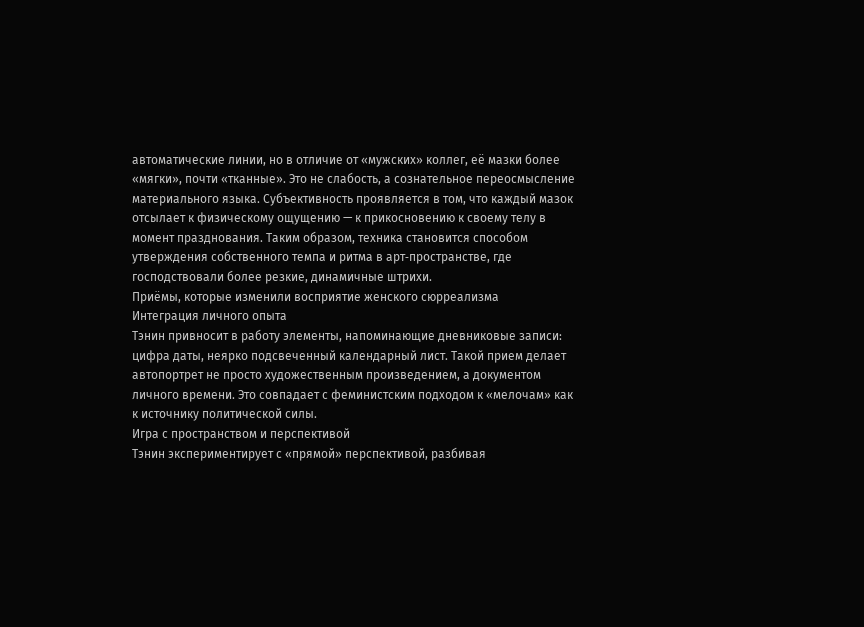автоматические линии, но в отличие от «мужских» коллег, её мазки более «мягки», почти «тканные». Это не слабость, а сознательное переосмысление материального языка. Субъективность проявляется в том, что каждый мазок отсылает к физическому ощущению — к прикосновению к своему телу в момент празднования. Таким образом, техника становится способом утверждения собственного темпа и ритма в арт‑пространстве, где господствовали более резкие, динамичные штрихи.
Приёмы, которые изменили восприятие женского сюрреализма
Интеграция личного опыта
Тэнин привносит в работу элементы, напоминающие дневниковые записи: цифра даты, неярко подсвеченный календарный лист. Такой прием делает автопортрет не просто художественным произведением, а документом личного времени. Это совпадает с феминистским подходом к «мелочам» как к источнику политической силы.
Игра с пространством и перспективой
Тэнин экспериментирует с «прямой» перспективой, разбивая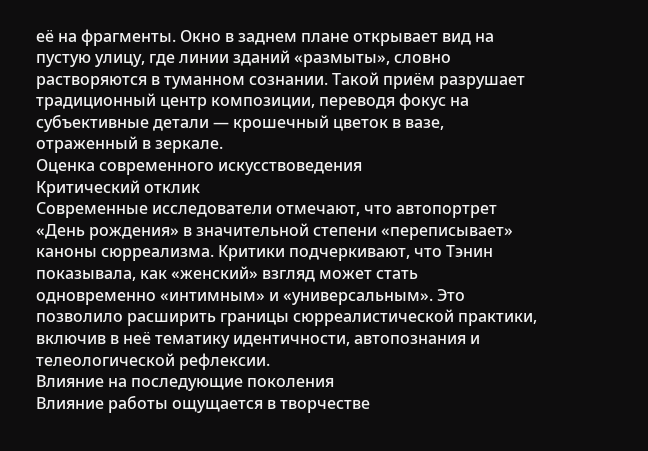её на фрагменты. Окно в заднем плане открывает вид на пустую улицу, где линии зданий «размыты», словно растворяются в туманном сознании. Такой приём разрушает традиционный центр композиции, переводя фокус на субъективные детали — крошечный цветок в вазе, отраженный в зеркале.
Оценка современного искусствоведения
Критический отклик
Современные исследователи отмечают, что автопортрет «День рождения» в значительной степени «переписывает» каноны сюрреализма. Критики подчеркивают, что Тэнин показывала, как «женский» взгляд может стать одновременно «интимным» и «универсальным». Это позволило расширить границы сюрреалистической практики, включив в неё тематику идентичности, автопознания и телеологической рефлексии.
Влияние на последующие поколения
Влияние работы ощущается в творчестве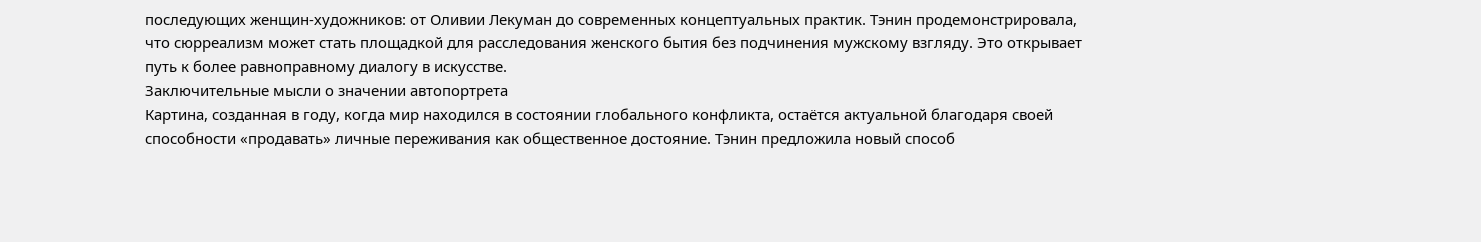последующих женщин‑художников: от Оливии Лекуман до современных концептуальных практик. Тэнин продемонстрировала, что сюрреализм может стать площадкой для расследования женского бытия без подчинения мужскому взгляду. Это открывает путь к более равноправному диалогу в искусстве.
Заключительные мысли о значении автопортрета
Картина, созданная в году, когда мир находился в состоянии глобального конфликта, остаётся актуальной благодаря своей способности «продавать» личные переживания как общественное достояние. Тэнин предложила новый способ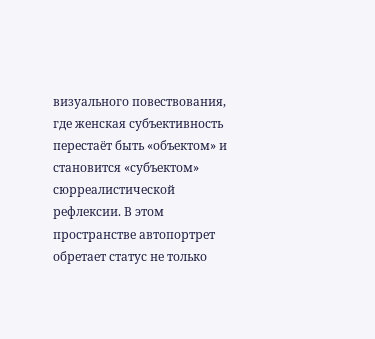визуального повествования, где женская субъективность перестаёт быть «объектом» и становится «субъектом» сюрреалистической рефлексии. В этом пространстве автопортрет обретает статус не только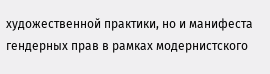художественной практики, но и манифеста гендерных прав в рамках модернистского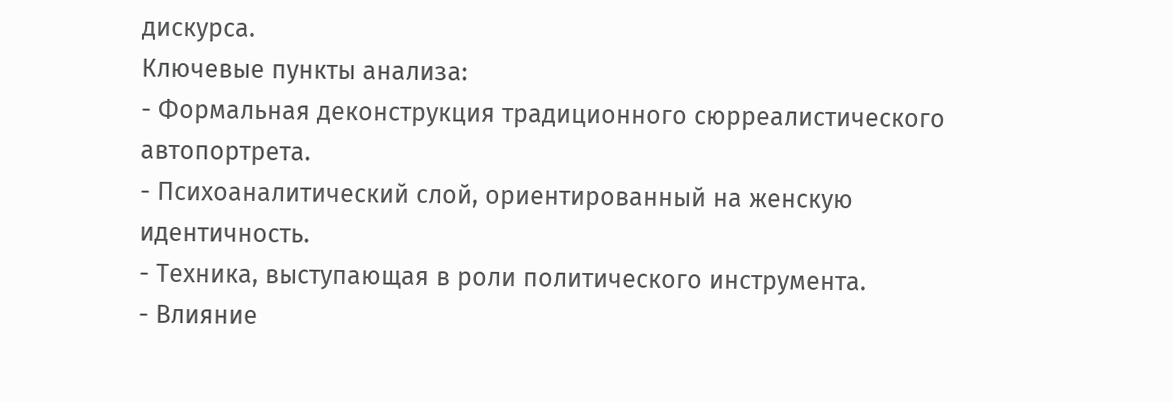дискурса.
Ключевые пункты анализа:
- Формальная деконструкция традиционного сюрреалистического автопортрета.
- Психоаналитический слой, ориентированный на женскую идентичность.
- Техника, выступающая в роли политического инструмента.
- Влияние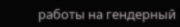работы на гендерный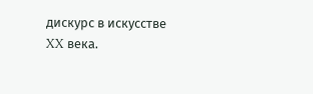дискурс в искусстве XX века.